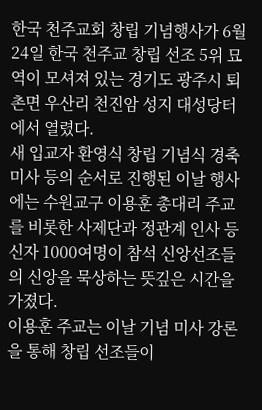한국 천주교회 창립 기념행사가 6월24일 한국 천주교 창립 선조 5위 묘역이 모셔져 있는 경기도 광주시 퇴촌면 우산리 천진암 성지 대성당터에서 열렸다.
새 입교자 환영식 창립 기념식 경축 미사 등의 순서로 진행된 이날 행사에는 수원교구 이용훈 총대리 주교를 비롯한 사제단과 정관계 인사 등 신자 1000여명이 참석 신앙선조들의 신앙을 묵상하는 뜻깊은 시간을 가졌다.
이용훈 주교는 이날 기념 미사 강론을 통해 창립 선조들이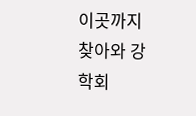이곳까지 찾아와 강학회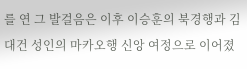를 연 그 발걸음은 이후 이승훈의 북경행과 김대건 성인의 마카오행 신앙 여정으로 이어졌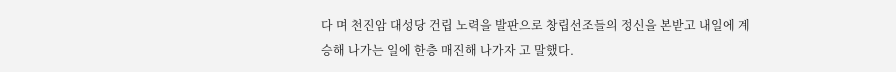다 며 천진암 대성당 건립 노력을 발판으로 창립선조들의 정신을 본받고 내일에 계승해 나가는 일에 한층 매진해 나가자 고 말했다.